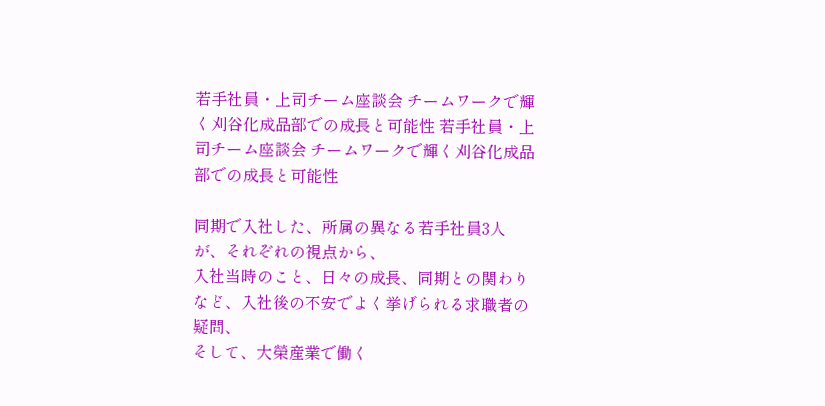若手社員・上司チーム座談会 チームワークで輝く刈谷化成品部での成長と可能性 若手社員・上司チーム座談会 チームワークで輝く刈谷化成品部での成長と可能性

同期で入社した、所属の異なる若手社員3人が、それぞれの視点から、
入社当時のこと、日々の成長、同期との関わりなど、入社後の不安でよく挙げられる求職者の疑問、
そして、大榮産業で働く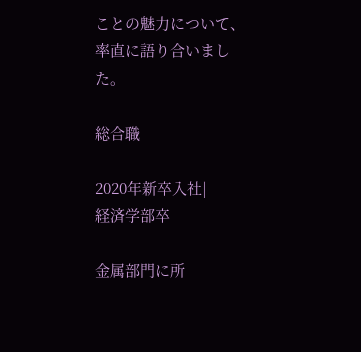ことの魅力について、率直に語り合いました。

総合職

2020年新卒入社|
経済学部卒

金属部門に所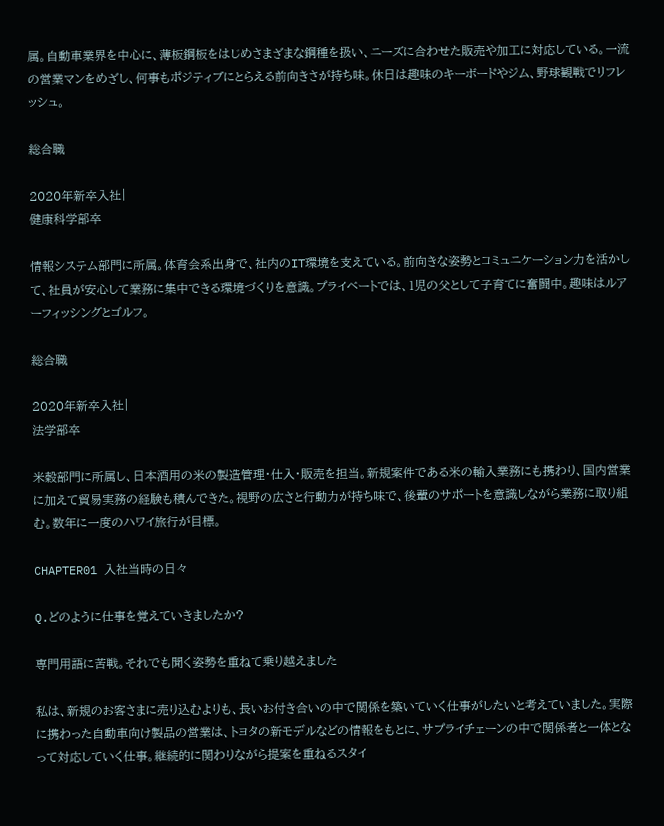属。自動車業界を中心に、薄板鋼板をはじめさまざまな鋼種を扱い、ニーズに合わせた販売や加工に対応している。一流の営業マンをめざし、何事もポジティブにとらえる前向きさが持ち味。休日は趣味のキーボードやジム、野球観戦でリフレッシュ。

総合職

2020年新卒入社|
健康科学部卒

情報システム部門に所属。体育会系出身で、社内のIT環境を支えている。前向きな姿勢とコミュニケーション力を活かして、社員が安心して業務に集中できる環境づくりを意識。プライベートでは、1児の父として子育てに奮闘中。趣味はルアーフィッシングとゴルフ。

総合職

2020年新卒入社|
法学部卒

米穀部門に所属し、日本酒用の米の製造管理・仕入・販売を担当。新規案件である米の輸入業務にも携わり、国内営業に加えて貿易実務の経験も積んできた。視野の広さと行動力が持ち味で、後輩のサポートを意識しながら業務に取り組む。数年に一度のハワイ旅行が目標。

CHAPTER01 入社当時の日々

Q.どのように仕事を覚えていきましたか?

専門用語に苦戦。それでも聞く姿勢を重ねて乗り越えました

私は、新規のお客さまに売り込むよりも、長いお付き合いの中で関係を築いていく仕事がしたいと考えていました。実際に携わった自動車向け製品の営業は、トヨタの新モデルなどの情報をもとに、サプライチェーンの中で関係者と一体となって対応していく仕事。継続的に関わりながら提案を重ねるスタイ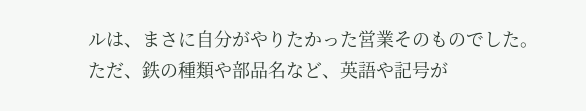ルは、まさに自分がやりたかった営業そのものでした。
ただ、鉄の種類や部品名など、英語や記号が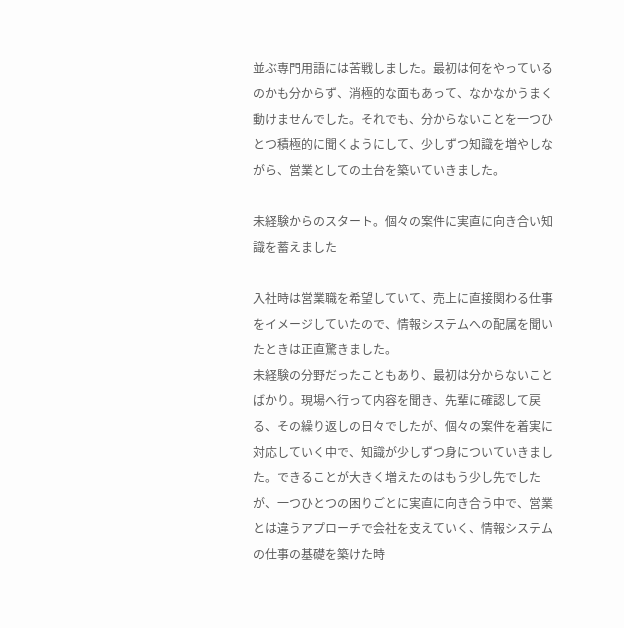並ぶ専門用語には苦戦しました。最初は何をやっているのかも分からず、消極的な面もあって、なかなかうまく動けませんでした。それでも、分からないことを一つひとつ積極的に聞くようにして、少しずつ知識を増やしながら、営業としての土台を築いていきました。

未経験からのスタート。個々の案件に実直に向き合い知識を蓄えました

入社時は営業職を希望していて、売上に直接関わる仕事をイメージしていたので、情報システムへの配属を聞いたときは正直驚きました。
未経験の分野だったこともあり、最初は分からないことばかり。現場へ行って内容を聞き、先輩に確認して戻る、その繰り返しの日々でしたが、個々の案件を着実に対応していく中で、知識が少しずつ身についていきました。できることが大きく増えたのはもう少し先でしたが、一つひとつの困りごとに実直に向き合う中で、営業とは違うアプローチで会社を支えていく、情報システムの仕事の基礎を築けた時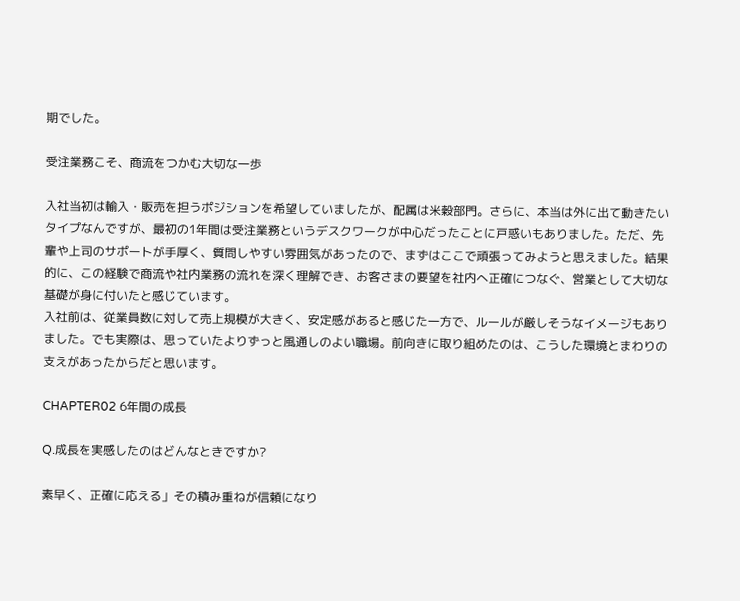期でした。

受注業務こそ、商流をつかむ大切な一歩

入社当初は輸入・販売を担うポジションを希望していましたが、配属は米穀部門。さらに、本当は外に出て動きたいタイプなんですが、最初の1年間は受注業務というデスクワークが中心だったことに戸惑いもありました。ただ、先輩や上司のサポートが手厚く、質問しやすい雰囲気があったので、まずはここで頑張ってみようと思えました。結果的に、この経験で商流や社内業務の流れを深く理解でき、お客さまの要望を社内へ正確につなぐ、営業として大切な基礎が身に付いたと感じています。
入社前は、従業員数に対して売上規模が大きく、安定感があると感じた一方で、ルールが厳しそうなイメージもありました。でも実際は、思っていたよりずっと風通しのよい職場。前向きに取り組めたのは、こうした環境とまわりの支えがあったからだと思います。

CHAPTER02 6年間の成長

Q.成長を実感したのはどんなときですか?

素早く、正確に応える」その積み重ねが信頼になり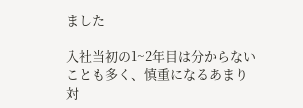ました

入社当初の1~2年目は分からないことも多く、慎重になるあまり対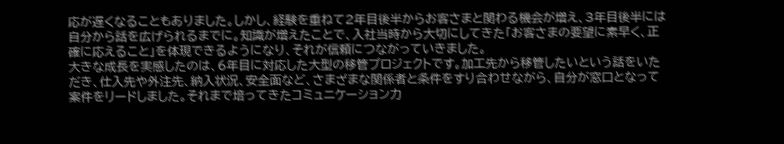応が遅くなることもありました。しかし、経験を重ねて2年目後半からお客さまと関わる機会が増え、3年目後半には自分から話を広げられるまでに。知識が増えたことで、入社当時から大切にしてきた「お客さまの要望に素早く、正確に応えること」を体現できるようになり、それが信頼につながっていきました。
大きな成長を実感したのは、6年目に対応した大型の移管プロジェクトです。加工先から移管したいという話をいただき、仕入先や外注先、納入状況、安全面など、さまざまな関係者と条件をすり合わせながら、自分が窓口となって案件をリードしました。それまで培ってきたコミュニケーション力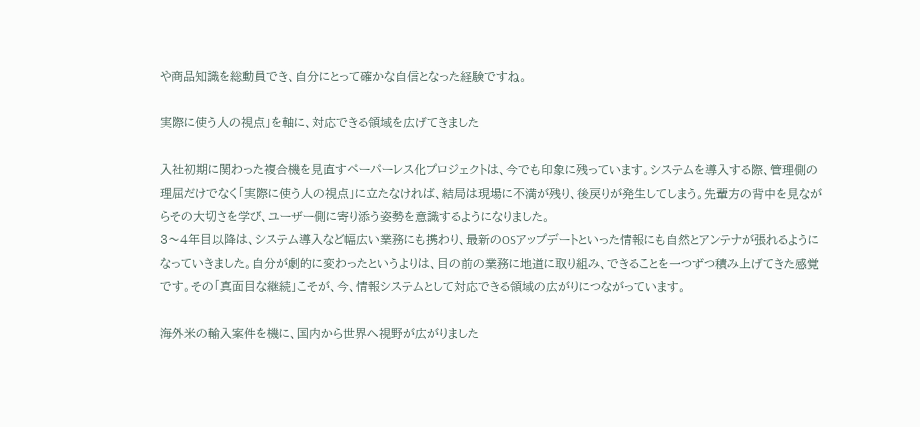や商品知識を総動員でき、自分にとって確かな自信となった経験ですね。

実際に使う人の視点」を軸に、対応できる領域を広げてきました

入社初期に関わった複合機を見直すペーパーレス化プロジェクトは、今でも印象に残っています。システムを導入する際、管理側の理屈だけでなく「実際に使う人の視点」に立たなければ、結局は現場に不満が残り、後戻りが発生してしまう。先輩方の背中を見ながらその大切さを学び、ユーザー側に寄り添う姿勢を意識するようになりました。
3〜4年目以降は、システム導入など幅広い業務にも携わり、最新のOSアップデートといった情報にも自然とアンテナが張れるようになっていきました。自分が劇的に変わったというよりは、目の前の業務に地道に取り組み、できることを一つずつ積み上げてきた感覚です。その「真面目な継続」こそが、今、情報システムとして対応できる領域の広がりにつながっています。

海外米の輸入案件を機に、国内から世界へ視野が広がりました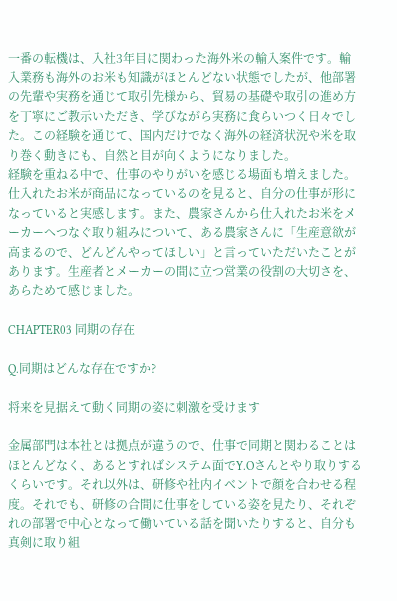一番の転機は、入社3年目に関わった海外米の輸入案件です。輸入業務も海外のお米も知識がほとんどない状態でしたが、他部署の先輩や実務を通じて取引先様から、貿易の基礎や取引の進め方を丁寧にご教示いただき、学びながら実務に食らいつく日々でした。この経験を通じて、国内だけでなく海外の経済状況や米を取り巻く動きにも、自然と目が向くようになりました。
経験を重ねる中で、仕事のやりがいを感じる場面も増えました。仕入れたお米が商品になっているのを見ると、自分の仕事が形になっていると実感します。また、農家さんから仕入れたお米をメーカーへつなぐ取り組みについて、ある農家さんに「生産意欲が高まるので、どんどんやってほしい」と言っていただいたことがあります。生産者とメーカーの間に立つ営業の役割の大切さを、あらためて感じました。

CHAPTER03 同期の存在

Q.同期はどんな存在ですか?

将来を見据えて動く同期の姿に刺激を受けます

金属部門は本社とは拠点が違うので、仕事で同期と関わることはほとんどなく、あるとすればシステム面でY.Oさんとやり取りするくらいです。それ以外は、研修や社内イベントで顔を合わせる程度。それでも、研修の合間に仕事をしている姿を見たり、それぞれの部署で中心となって働いている話を聞いたりすると、自分も真剣に取り組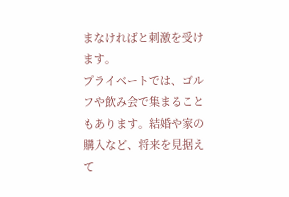まなければと刺激を受けます。
プライベートでは、ゴルフや飲み会で集まることもあります。結婚や家の購入など、将来を見据えて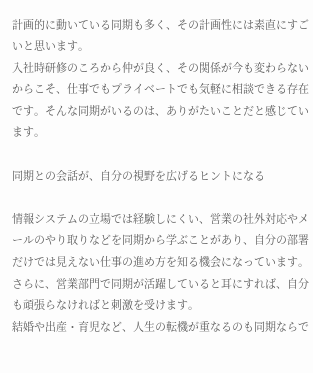計画的に動いている同期も多く、その計画性には素直にすごいと思います。
入社時研修のころから仲が良く、その関係が今も変わらないからこそ、仕事でもプライベートでも気軽に相談できる存在です。そんな同期がいるのは、ありがたいことだと感じています。

同期との会話が、自分の視野を広げるヒントになる

情報システムの立場では経験しにくい、営業の社外対応やメールのやり取りなどを同期から学ぶことがあり、自分の部署だけでは見えない仕事の進め方を知る機会になっています。さらに、営業部門で同期が活躍していると耳にすれば、自分も頑張らなければと刺激を受けます。
結婚や出産・育児など、人生の転機が重なるのも同期ならで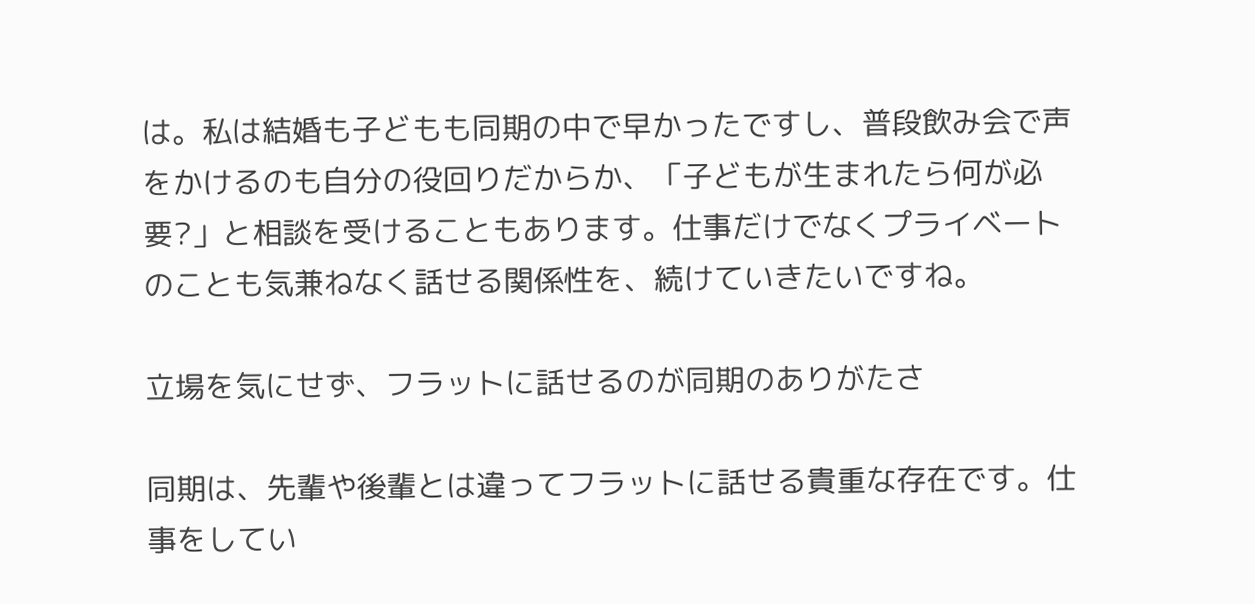は。私は結婚も子どもも同期の中で早かったですし、普段飲み会で声をかけるのも自分の役回りだからか、「子どもが生まれたら何が必要?」と相談を受けることもあります。仕事だけでなくプライベートのことも気兼ねなく話せる関係性を、続けていきたいですね。

立場を気にせず、フラットに話せるのが同期のありがたさ

同期は、先輩や後輩とは違ってフラットに話せる貴重な存在です。仕事をしてい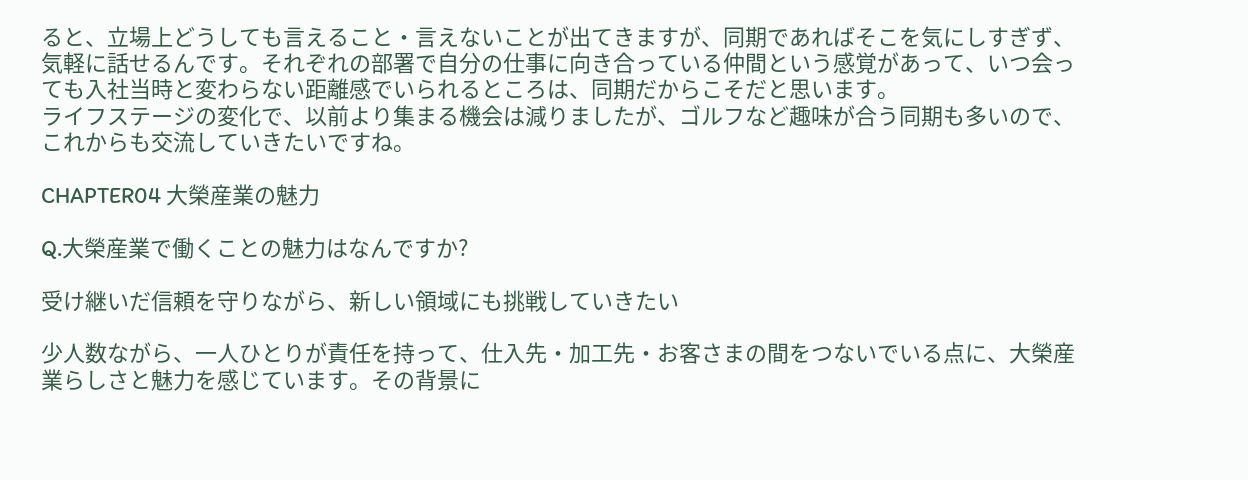ると、立場上どうしても言えること・言えないことが出てきますが、同期であればそこを気にしすぎず、気軽に話せるんです。それぞれの部署で自分の仕事に向き合っている仲間という感覚があって、いつ会っても入社当時と変わらない距離感でいられるところは、同期だからこそだと思います。
ライフステージの変化で、以前より集まる機会は減りましたが、ゴルフなど趣味が合う同期も多いので、これからも交流していきたいですね。

CHAPTER04 大榮産業の魅力

Q.大榮産業で働くことの魅力はなんですか?

受け継いだ信頼を守りながら、新しい領域にも挑戦していきたい

少人数ながら、一人ひとりが責任を持って、仕入先・加工先・お客さまの間をつないでいる点に、大榮産業らしさと魅力を感じています。その背景に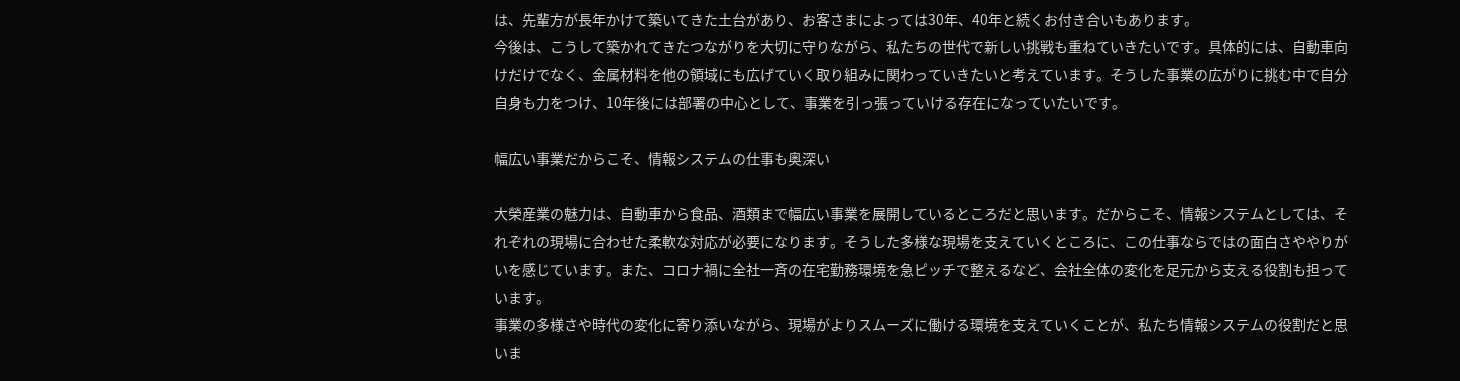は、先輩方が長年かけて築いてきた土台があり、お客さまによっては30年、40年と続くお付き合いもあります。
今後は、こうして築かれてきたつながりを大切に守りながら、私たちの世代で新しい挑戦も重ねていきたいです。具体的には、自動車向けだけでなく、金属材料を他の領域にも広げていく取り組みに関わっていきたいと考えています。そうした事業の広がりに挑む中で自分自身も力をつけ、10年後には部署の中心として、事業を引っ張っていける存在になっていたいです。

幅広い事業だからこそ、情報システムの仕事も奥深い

大榮産業の魅力は、自動車から食品、酒類まで幅広い事業を展開しているところだと思います。だからこそ、情報システムとしては、それぞれの現場に合わせた柔軟な対応が必要になります。そうした多様な現場を支えていくところに、この仕事ならではの面白さややりがいを感じています。また、コロナ禍に全社一斉の在宅勤務環境を急ピッチで整えるなど、会社全体の変化を足元から支える役割も担っています。
事業の多様さや時代の変化に寄り添いながら、現場がよりスムーズに働ける環境を支えていくことが、私たち情報システムの役割だと思いま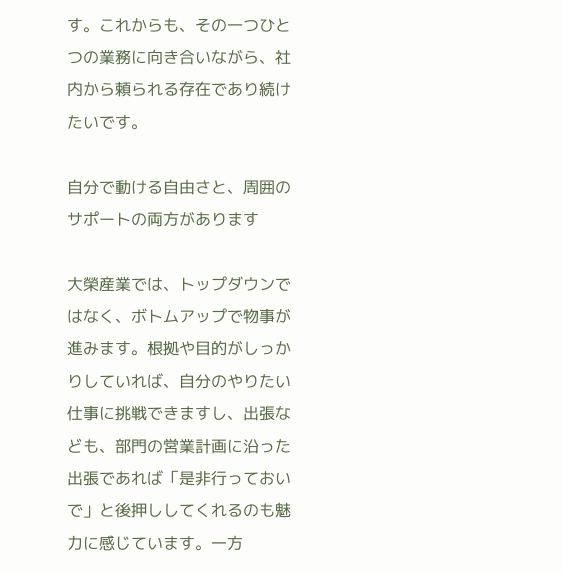す。これからも、その一つひとつの業務に向き合いながら、社内から頼られる存在であり続けたいです。

自分で動ける自由さと、周囲のサポートの両方があります

大榮産業では、トップダウンではなく、ボトムアップで物事が進みます。根拠や目的がしっかりしていれば、自分のやりたい仕事に挑戦できますし、出張なども、部門の営業計画に沿った出張であれば「是非行っておいで」と後押ししてくれるのも魅力に感じています。一方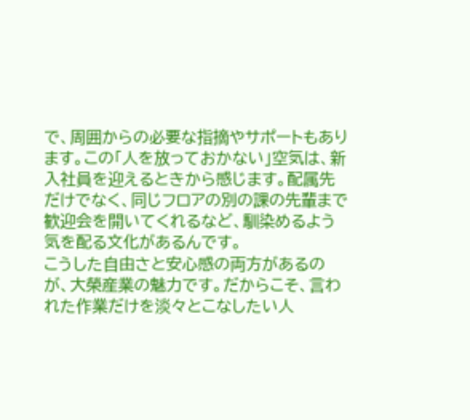で、周囲からの必要な指摘やサポートもあります。この「人を放っておかない」空気は、新入社員を迎えるときから感じます。配属先だけでなく、同じフロアの別の課の先輩まで歓迎会を開いてくれるなど、馴染めるよう気を配る文化があるんです。
こうした自由さと安心感の両方があるのが、大榮産業の魅力です。だからこそ、言われた作業だけを淡々とこなしたい人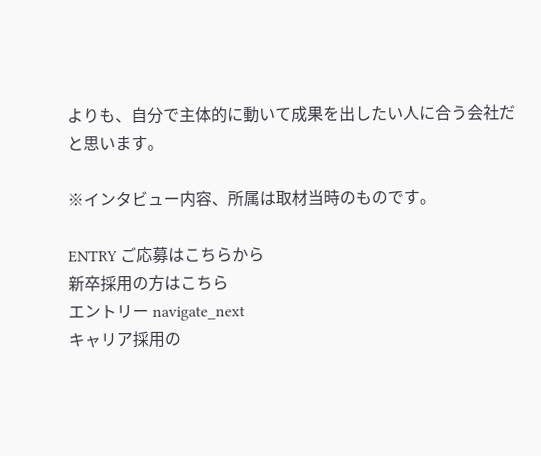よりも、自分で主体的に動いて成果を出したい人に合う会社だと思います。

※インタビュー内容、所属は取材当時のものです。

ENTRY ご応募はこちらから
新卒採用の方はこちら
エントリー navigate_next
キャリア採用の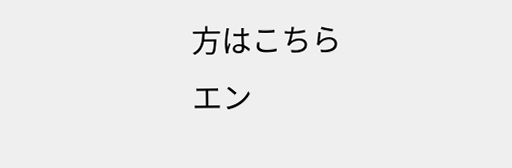方はこちら
エン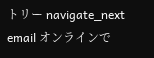トリー navigate_next
email オンラインで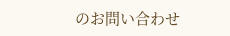のお問い合わせ